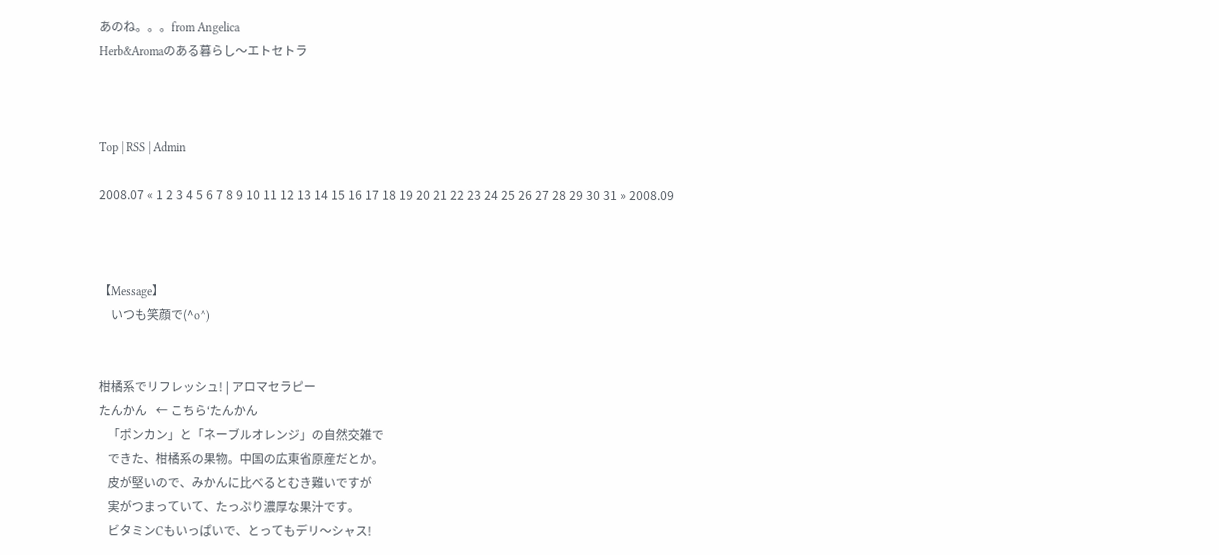あのね。。。from Angelica
Herb&Aromaのある暮らし〜エトセトラ



Top | RSS | Admin

2008.07 « 1 2 3 4 5 6 7 8 9 10 11 12 13 14 15 16 17 18 19 20 21 22 23 24 25 26 27 28 29 30 31 » 2008.09



【Message】
    いつも笑顔で(^o^)


柑橘系でリフレッシュ! | アロマセラピー
たんかん   ← こちら‘たんかん
   「ポンカン」と「ネーブルオレンジ」の自然交雑で
   できた、柑橘系の果物。中国の広東省原産だとか。
   皮が堅いので、みかんに比べるとむき難いですが
   実がつまっていて、たっぷり濃厚な果汁です。
   ビタミンCもいっぱいで、とってもデリ〜シャス!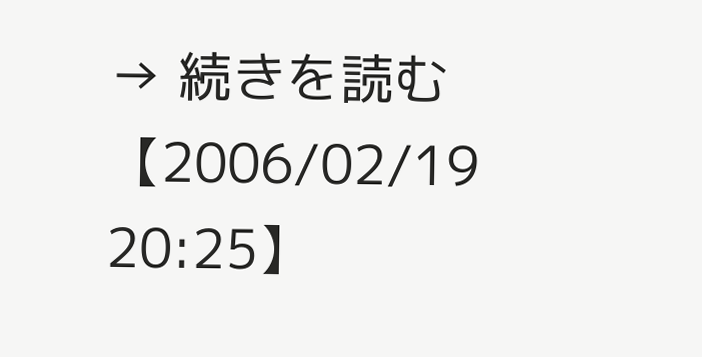→ 続きを読む
【2006/02/19 20:25】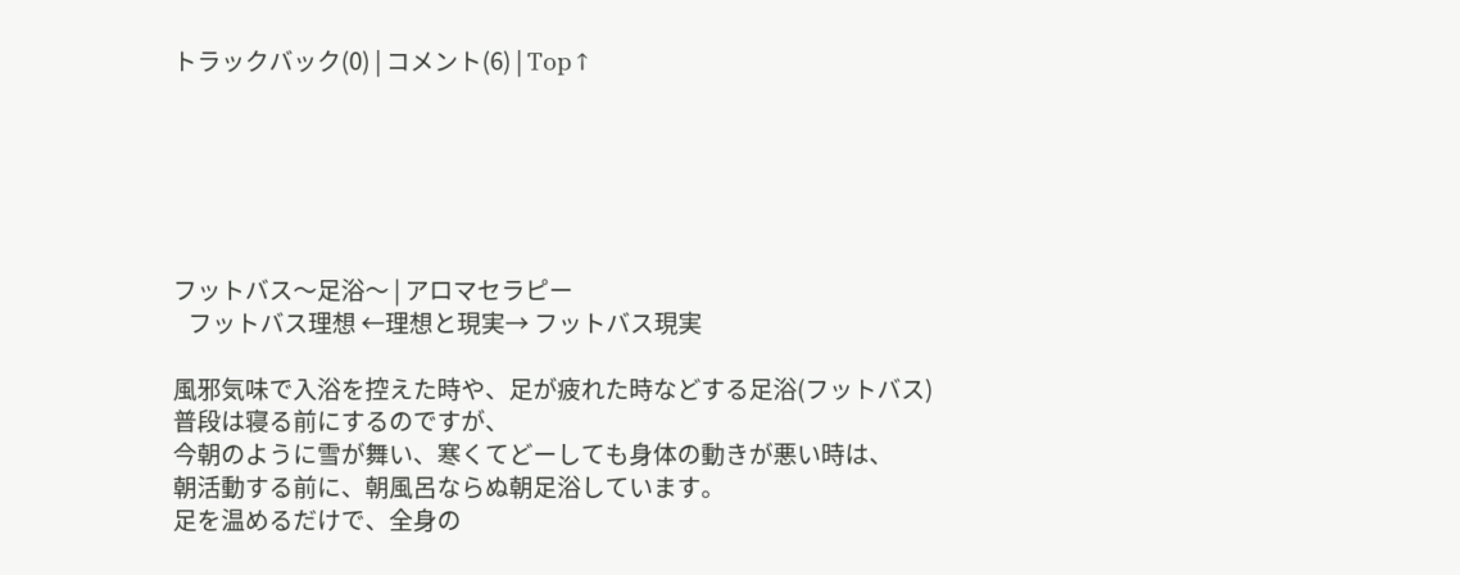トラックバック(0) | コメント(6) | Top↑






フットバス〜足浴〜 | アロマセラピー
   フットバス理想 ←理想と現実→ フットバス現実

風邪気味で入浴を控えた時や、足が疲れた時などする足浴(フットバス)
普段は寝る前にするのですが、
今朝のように雪が舞い、寒くてどーしても身体の動きが悪い時は、
朝活動する前に、朝風呂ならぬ朝足浴しています。
足を温めるだけで、全身の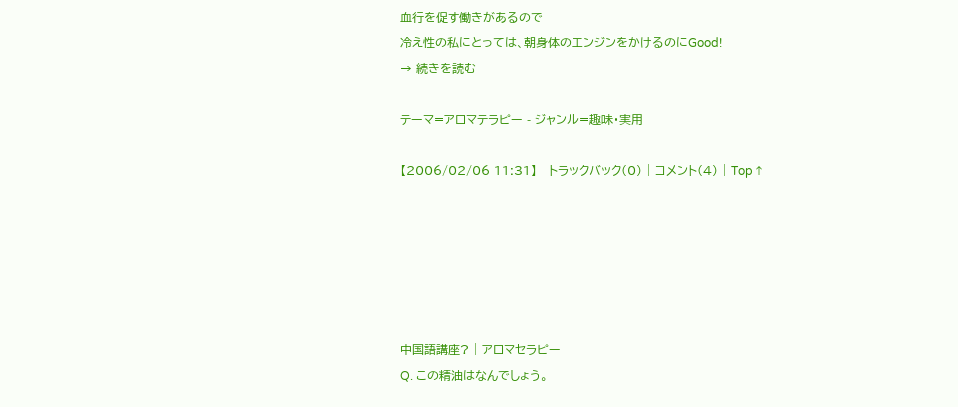血行を促す働きがあるので
冷え性の私にとっては、朝身体のエンジンをかけるのにGood!
→ 続きを読む

テーマ=アロマテラピー - ジャンル=趣味・実用

【2006/02/06 11:31】   トラックバック(0) | コメント(4) | Top↑






中国語講座? | アロマセラピー
Q. この精油はなんでしょう。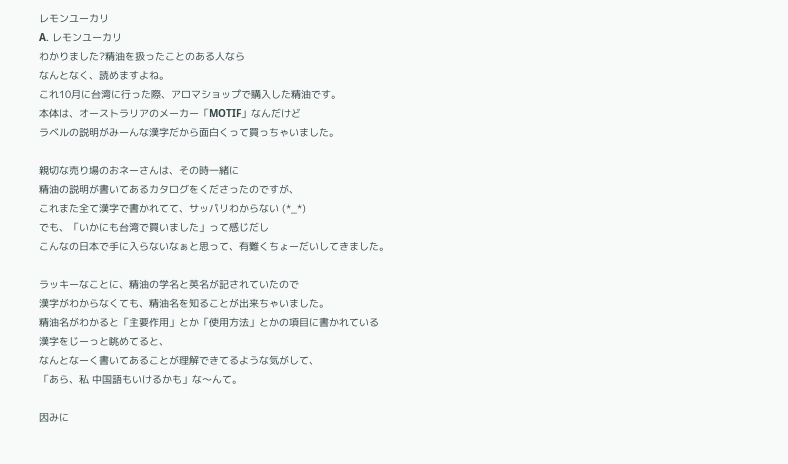レモンユーカリ
A. レモンユーカリ
わかりました?精油を扱ったことのある人なら
なんとなく、読めますよね。
これ10月に台湾に行った際、アロマショップで購入した精油です。
本体は、オーストラリアのメーカー「MOTIF」なんだけど
ラベルの説明がみーんな漢字だから面白くって買っちゃいました。

親切な売り場のおネーさんは、その時一緒に
精油の説明が書いてあるカタログをくださったのですが、
これまた全て漢字で書かれてて、サッパリわからない (*_*)
でも、「いかにも台湾で買いました」って感じだし
こんなの日本で手に入らないなぁと思って、有難くちょーだいしてきました。

ラッキーなことに、精油の学名と英名が記されていたので
漢字がわからなくても、精油名を知ることが出来ちゃいました。
精油名がわかると「主要作用」とか「使用方法」とかの項目に書かれている
漢字をじーっと眺めてると、
なんとなーく書いてあることが理解できてるような気がして、
「あら、私 中国語もいけるかも」な〜んて。

因みに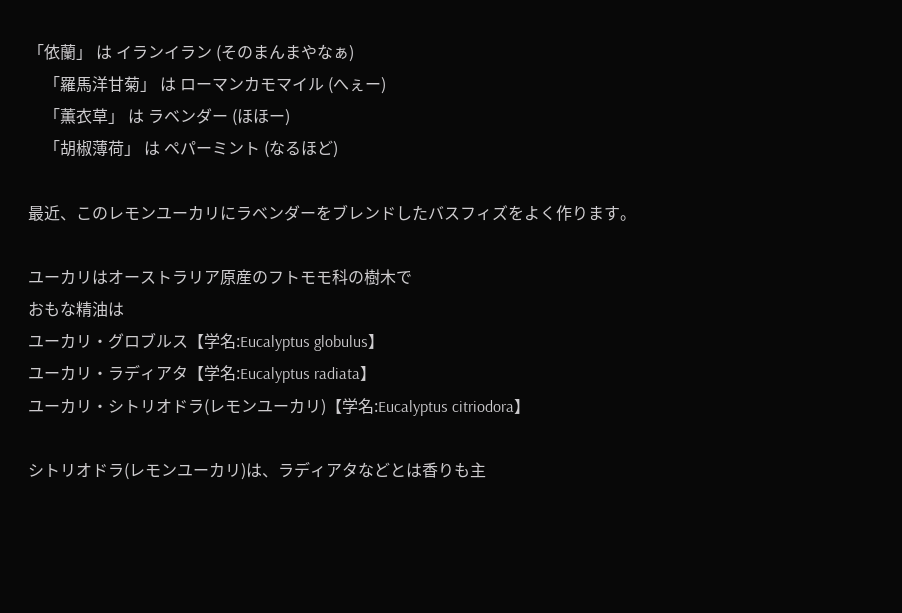「依蘭」 は イランイラン (そのまんまやなぁ)
    「羅馬洋甘菊」 は ローマンカモマイル (へぇー)
    「薫衣草」 は ラベンダー (ほほー)
    「胡椒薄荷」 は ペパーミント (なるほど)

最近、このレモンユーカリにラベンダーをブレンドしたバスフィズをよく作ります。

ユーカリはオーストラリア原産のフトモモ科の樹木で
おもな精油は
ユーカリ・グロブルス【学名:Eucalyptus globulus】
ユーカリ・ラディアタ【学名:Eucalyptus radiata】
ユーカリ・シトリオドラ(レモンユーカリ)【学名:Eucalyptus citriodora】

シトリオドラ(レモンユーカリ)は、ラディアタなどとは香りも主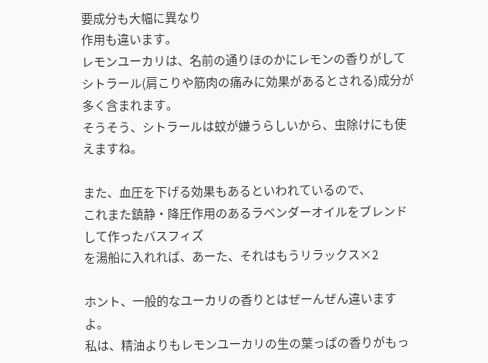要成分も大幅に異なり
作用も違います。
レモンユーカリは、名前の通りほのかにレモンの香りがして
シトラール(肩こりや筋肉の痛みに効果があるとされる)成分が多く含まれます。
そうそう、シトラールは蚊が嫌うらしいから、虫除けにも使えますね。

また、血圧を下げる効果もあるといわれているので、
これまた鎮静・降圧作用のあるラベンダーオイルをブレンドして作ったバスフィズ
を湯船に入れれば、あーた、それはもうリラックス×2

ホント、一般的なユーカリの香りとはぜーんぜん違いますよ。
私は、精油よりもレモンユーカリの生の葉っぱの香りがもっ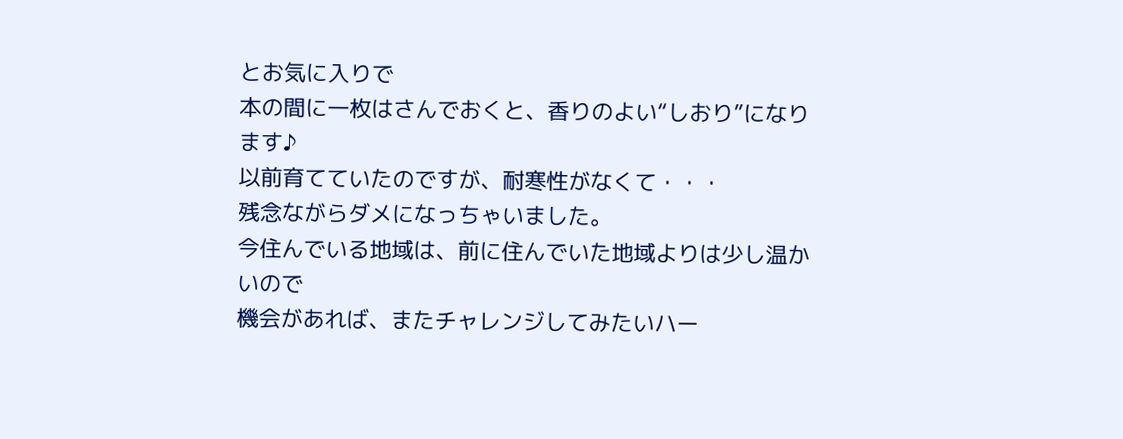とお気に入りで
本の間に一枚はさんでおくと、香りのよい“しおり”になります♪
以前育てていたのですが、耐寒性がなくて・・・
残念ながらダメになっちゃいました。
今住んでいる地域は、前に住んでいた地域よりは少し温かいので
機会があれば、またチャレンジしてみたいハー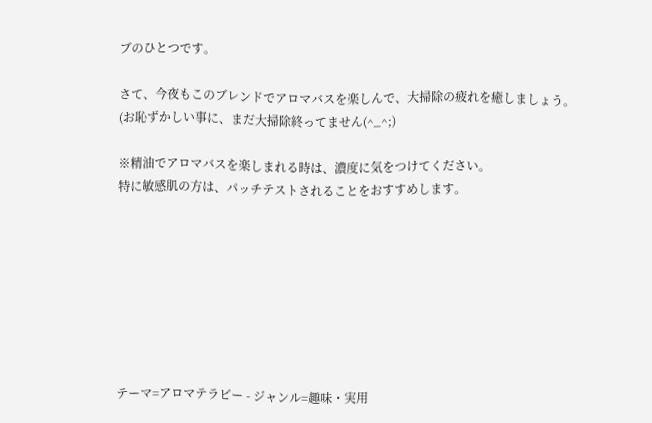ブのひとつです。

さて、今夜もこのブレンドでアロマバスを楽しんで、大掃除の疲れを癒しましょう。
(お恥ずかしい事に、まだ大掃除終ってません(^_^;)

※精油でアロマバスを楽しまれる時は、濃度に気をつけてください。
特に敏感肌の方は、パッチテストされることをおすすめします。








テーマ=アロマテラピー - ジャンル=趣味・実用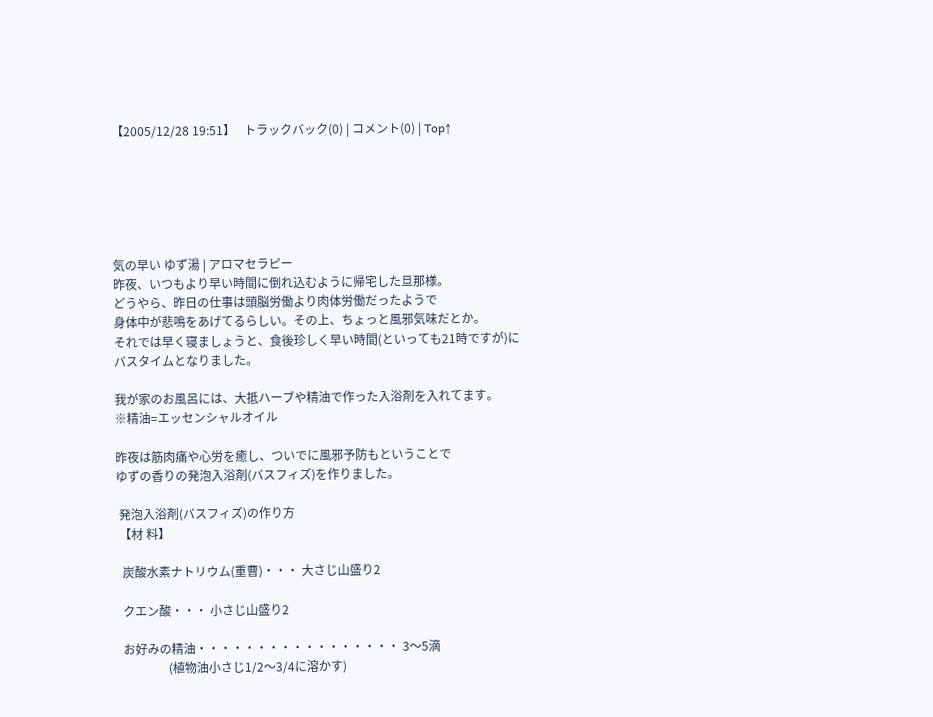【2005/12/28 19:51】   トラックバック(0) | コメント(0) | Top↑






気の早い ゆず湯 | アロマセラピー
昨夜、いつもより早い時間に倒れ込むように帰宅した旦那様。
どうやら、昨日の仕事は頭脳労働より肉体労働だったようで
身体中が悲鳴をあげてるらしい。その上、ちょっと風邪気味だとか。
それでは早く寝ましょうと、食後珍しく早い時間(といっても21時ですが)に
バスタイムとなりました。

我が家のお風呂には、大抵ハーブや精油で作った入浴剤を入れてます。
※精油=エッセンシャルオイル

昨夜は筋肉痛や心労を癒し、ついでに風邪予防もということで
ゆずの香りの発泡入浴剤(バスフィズ)を作りました。

 発泡入浴剤(バスフィズ)の作り方
 【材 料】

  炭酸水素ナトリウム(重曹)・・・ 大さじ山盛り2

  クエン酸・・・ 小さじ山盛り2

  お好みの精油・・・・・・・・・・・・・・・・・ 3〜5滴
                 (植物油小さじ1/2〜3/4に溶かす)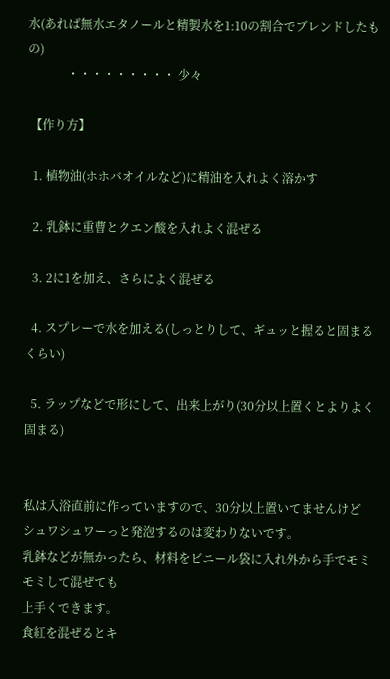水(あれば無水エタノールと精製水を1:10の割合でブレンドしたもの)
             ・・・・・・・・・ 少々

 【作り方】

  1. 植物油(ホホバオイルなど)に精油を入れよく溶かす

  2. 乳鉢に重曹とクエン酸を入れよく混ぜる

  3. 2に1を加え、さらによく混ぜる

  4. スプレーで水を加える(しっとりして、ギュッと握ると固まるくらい)

  5. ラップなどで形にして、出来上がり(30分以上置くとよりよく固まる)


私は入浴直前に作っていますので、30分以上置いてませんけど
シュワシュワーっと発泡するのは変わりないです。
乳鉢などが無かったら、材料をビニール袋に入れ外から手でモミモミして混ぜても
上手くできます。
食紅を混ぜるとキ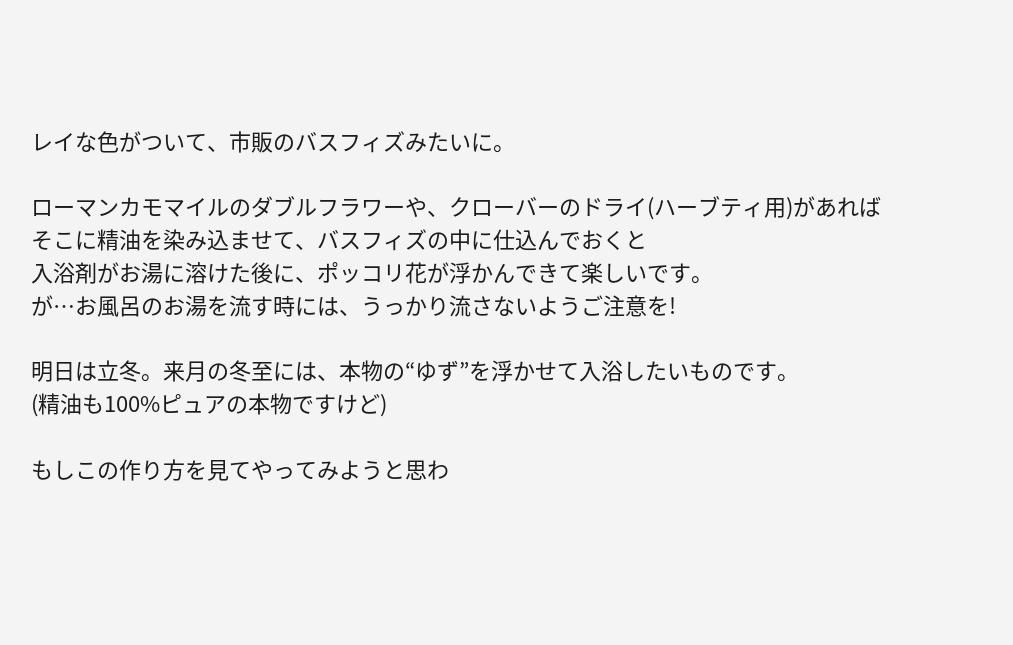レイな色がついて、市販のバスフィズみたいに。

ローマンカモマイルのダブルフラワーや、クローバーのドライ(ハーブティ用)があれば
そこに精油を染み込ませて、バスフィズの中に仕込んでおくと
入浴剤がお湯に溶けた後に、ポッコリ花が浮かんできて楽しいです。
が…お風呂のお湯を流す時には、うっかり流さないようご注意を!

明日は立冬。来月の冬至には、本物の“ゆず”を浮かせて入浴したいものです。
(精油も100%ピュアの本物ですけど)

もしこの作り方を見てやってみようと思わ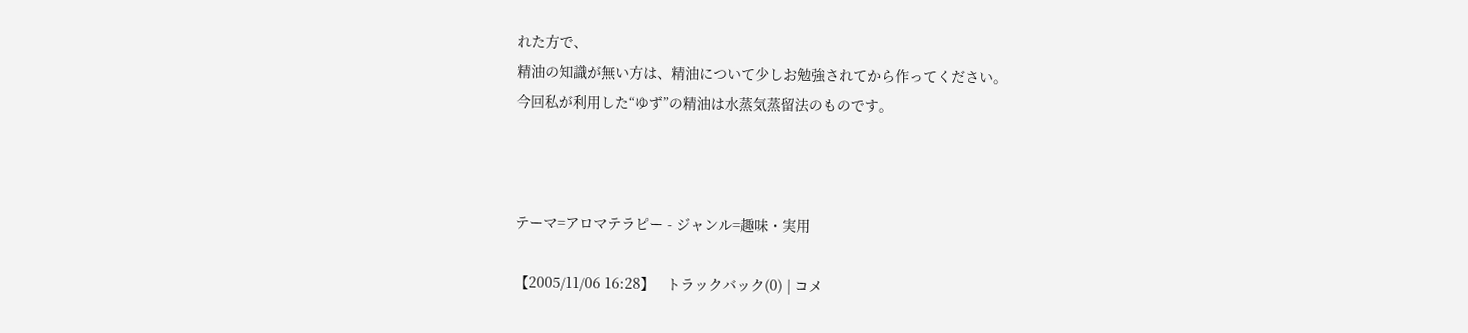れた方で、
精油の知識が無い方は、精油について少しお勉強されてから作ってください。
今回私が利用した“ゆず”の精油は水蒸気蒸留法のものです。



テーマ=アロマテラピー - ジャンル=趣味・実用

【2005/11/06 16:28】   トラックバック(0) | コメ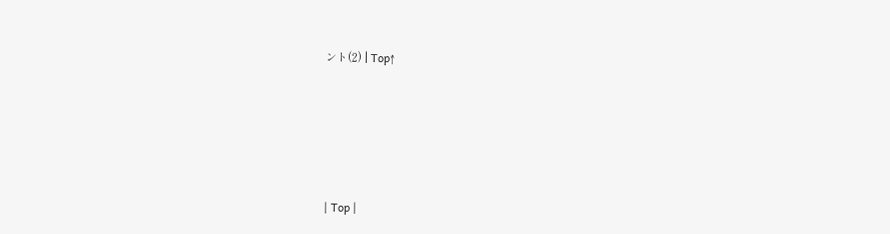ント(2) | Top↑






| Top |